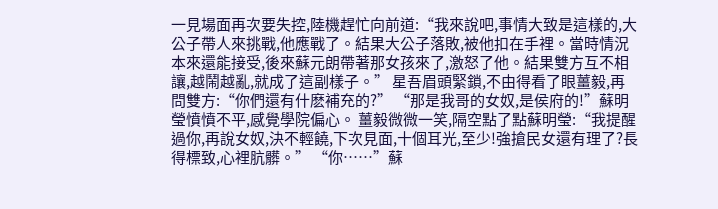一見場面再次要失控,陸機趕忙向前道:“我來說吧,事情大致是這樣的,大公子帶人來挑戰,他應戰了。結果大公子落敗,被他扣在手裡。當時情況本來還能接受,後來蘇元朗帶著那女孩來了,激怒了他。結果雙方互不相讓,越鬧越亂,就成了這副樣子。” 星吾眉頭緊鎖,不由得看了眼薑毅,再問雙方:“你們還有什麽補充的?” “那是我哥的女奴,是侯府的!”蘇明瑩憤憤不平,感覺學院偏心。 薑毅微微一笑,隔空點了點蘇明瑩:“我提醒過你,再說女奴,決不輕饒,下次見面,十個耳光,至少!強搶民女還有理了?長得標致,心裡肮髒。” “你……”蘇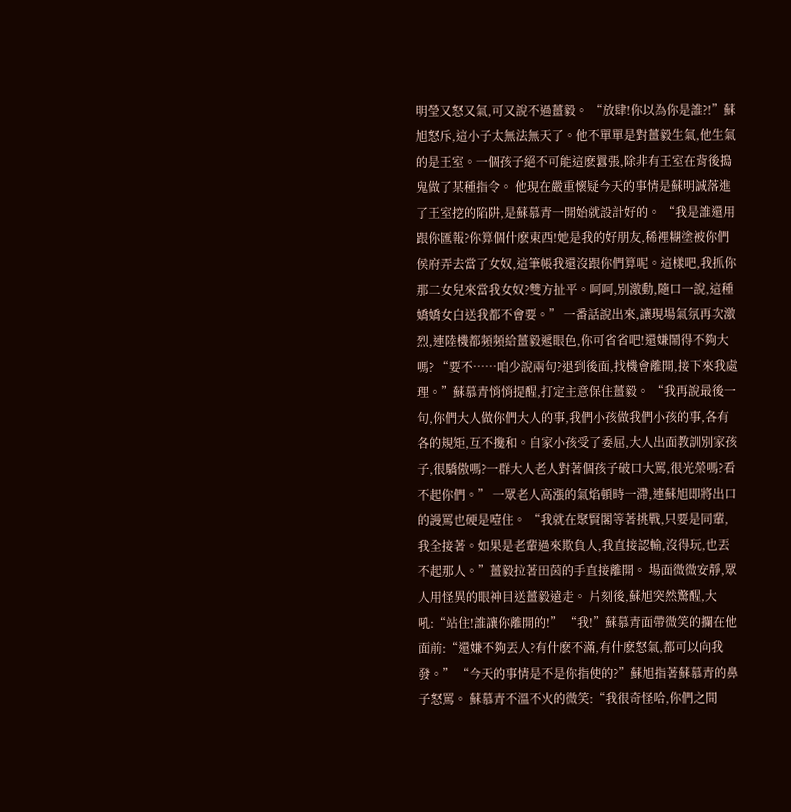明瑩又怒又氣,可又說不過薑毅。 “放肆!你以為你是誰?!”蘇旭怒斥,這小子太無法無天了。他不單單是對薑毅生氣,他生氣的是王室。一個孩子絕不可能這麽囂張,除非有王室在背後搗鬼做了某種指令。 他現在嚴重懷疑今天的事情是蘇明誠落進了王室挖的陷阱,是蘇慕青一開始就設計好的。 “我是誰還用跟你匯報?你算個什麽東西!她是我的好朋友,稀裡糊塗被你們侯府弄去當了女奴,這筆帳我還沒跟你們算呢。這樣吧,我抓你那二女兒來當我女奴?雙方扯平。呵呵,別激動,隨口一說,這種嬌嬌女白送我都不會要。” 一番話說出來,讓現場氣氛再次激烈,連陸機都頻頻給薑毅遞眼色,你可省省吧!還嫌鬧得不夠大嗎? “要不……咱少說兩句?退到後面,找機會離開,接下來我處理。”蘇慕青悄悄提醒,打定主意保住薑毅。 “我再說最後一句,你們大人做你們大人的事,我們小孩做我們小孩的事,各有各的規矩,互不攙和。自家小孩受了委屈,大人出面教訓別家孩子,很驕傲嗎?一群大人老人對著個孩子破口大罵,很光榮嗎?看不起你們。” 一眾老人高漲的氣焰頓時一滯,連蘇旭即將出口的謾罵也硬是噎住。 “我就在聚賢閣等著挑戰,只要是同輩,我全接著。如果是老輩過來欺負人,我直接認輸,沒得玩,也丟不起那人。”薑毅拉著田茵的手直接離開。 場面微微安靜,眾人用怪異的眼神目送薑毅遠走。 片刻後,蘇旭突然驚醒,大吼:“站住!誰讓你離開的!” “我!”蘇慕青面帶微笑的攔在他面前:“還嫌不夠丟人?有什麽不滿,有什麽怒氣,都可以向我發。” “今天的事情是不是你指使的?”蘇旭指著蘇慕青的鼻子怒罵。 蘇慕青不溫不火的微笑:“我很奇怪哈,你們之間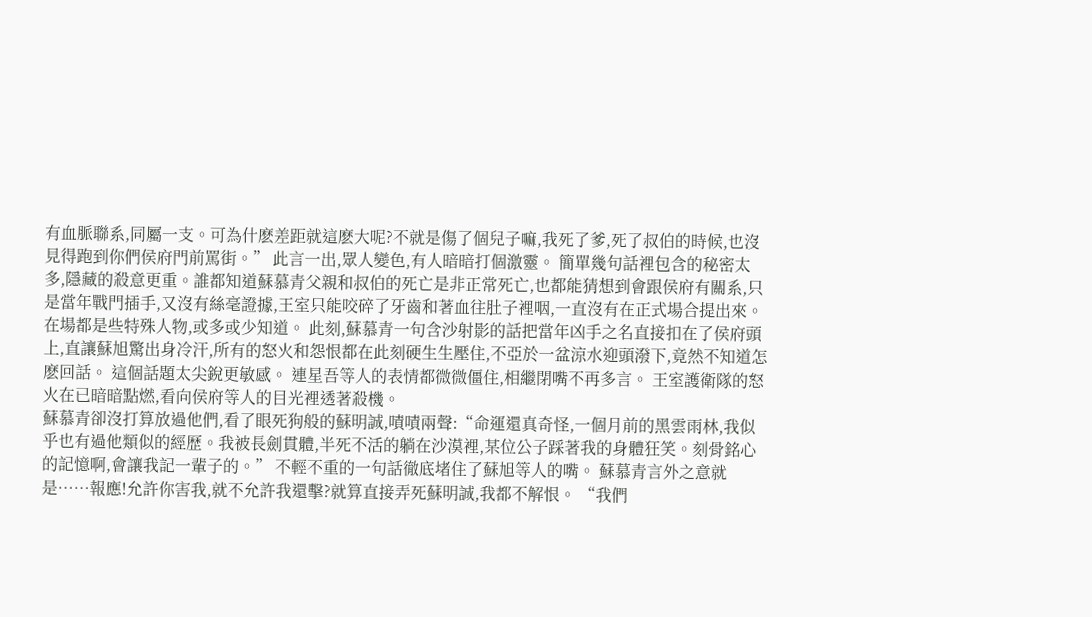有血脈聯系,同屬一支。可為什麽差距就這麽大呢?不就是傷了個兒子嘛,我死了爹,死了叔伯的時候,也沒見得跑到你們侯府門前罵街。” 此言一出,眾人變色,有人暗暗打個激靈。 簡單幾句話裡包含的秘密太多,隱藏的殺意更重。誰都知道蘇慕青父親和叔伯的死亡是非正常死亡,也都能猜想到會跟侯府有關系,只是當年戰門插手,又沒有絲毫證據,王室只能咬碎了牙齒和著血往肚子裡咽,一直沒有在正式場合提出來。 在場都是些特殊人物,或多或少知道。 此刻,蘇慕青一句含沙射影的話把當年凶手之名直接扣在了侯府頭上,直讓蘇旭驚出身冷汗,所有的怒火和怨恨都在此刻硬生生壓住,不亞於一盆涼水迎頭潑下,竟然不知道怎麽回話。 這個話題太尖銳更敏感。 連星吾等人的表情都微微僵住,相繼閉嘴不再多言。 王室護衛隊的怒火在已暗暗點燃,看向侯府等人的目光裡透著殺機。
蘇慕青卻沒打算放過他們,看了眼死狗般的蘇明誠,嘖嘖兩聲:“命運還真奇怪,一個月前的黑雲雨林,我似乎也有過他類似的經歷。我被長劍貫體,半死不活的躺在沙漠裡,某位公子踩著我的身體狂笑。刻骨銘心的記憶啊,會讓我記一輩子的。” 不輕不重的一句話徹底堵住了蘇旭等人的嘴。 蘇慕青言外之意就是……報應!允許你害我,就不允許我還擊?就算直接弄死蘇明誠,我都不解恨。 “我們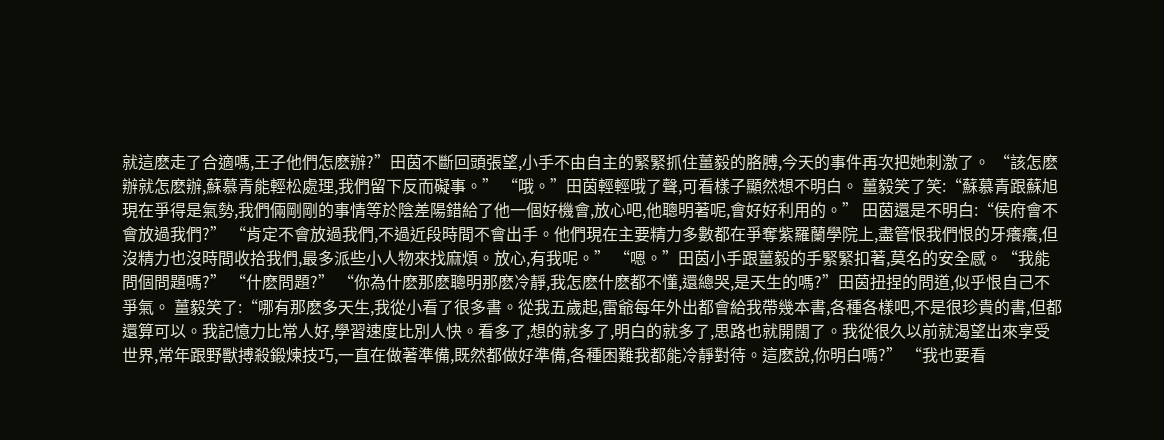就這麽走了合適嗎,王子他們怎麽辦?”田茵不斷回頭張望,小手不由自主的緊緊抓住薑毅的胳膊,今天的事件再次把她刺激了。 “該怎麽辦就怎麽辦,蘇慕青能輕松處理,我們留下反而礙事。” “哦。”田茵輕輕哦了聲,可看樣子顯然想不明白。 薑毅笑了笑:“蘇慕青跟蘇旭現在爭得是氣勢,我們倆剛剛的事情等於陰差陽錯給了他一個好機會,放心吧,他聰明著呢,會好好利用的。” 田茵還是不明白:“侯府會不會放過我們?” “肯定不會放過我們,不過近段時間不會出手。他們現在主要精力多數都在爭奪紫羅蘭學院上,盡管恨我們恨的牙癢癢,但沒精力也沒時間收拾我們,最多派些小人物來找麻煩。放心,有我呢。” “嗯。”田茵小手跟薑毅的手緊緊扣著,莫名的安全感。“我能問個問題嗎?” “什麽問題?” “你為什麽那麽聰明那麽冷靜,我怎麽什麽都不懂,還總哭,是天生的嗎?”田茵扭捏的問道,似乎恨自己不爭氣。 薑毅笑了:“哪有那麽多天生,我從小看了很多書。從我五歲起,雷爺每年外出都會給我帶幾本書,各種各樣吧,不是很珍貴的書,但都還算可以。我記憶力比常人好,學習速度比別人快。看多了,想的就多了,明白的就多了,思路也就開闊了。我從很久以前就渴望出來享受世界,常年跟野獸搏殺鍛煉技巧,一直在做著準備,既然都做好準備,各種困難我都能冷靜對待。這麽說,你明白嗎?” “我也要看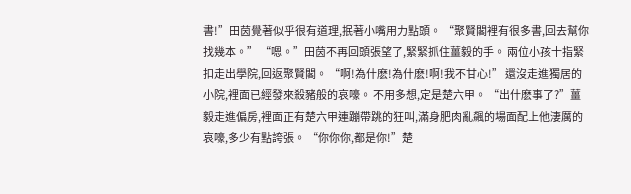書!”田茵覺著似乎很有道理,抿著小嘴用力點頭。 “聚賢閣裡有很多書,回去幫你找幾本。” “嗯。”田茵不再回頭張望了,緊緊抓住薑毅的手。 兩位小孩十指緊扣走出學院,回返聚賢閣。 “啊!為什麽!為什麽!啊!我不甘心!” 還沒走進獨居的小院,裡面已經發來殺豬般的哀嚎。 不用多想,定是楚六甲。 “出什麽事了?”薑毅走進偏房,裡面正有楚六甲連蹦帶跳的狂叫,滿身肥肉亂飆的場面配上他淒厲的哀嚎,多少有點誇張。 “你你你,都是你!”楚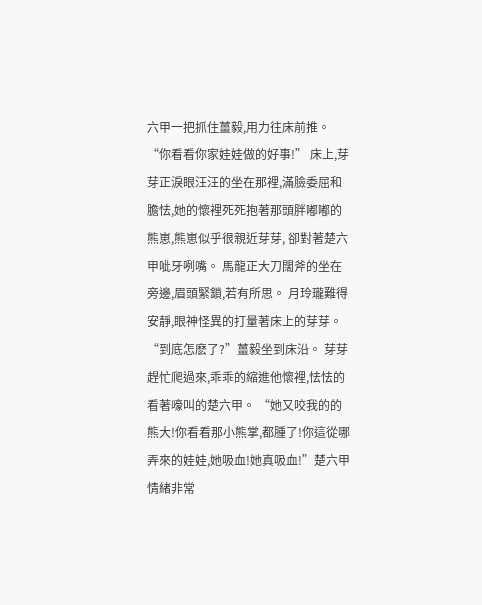六甲一把抓住薑毅,用力往床前推。“你看看你家娃娃做的好事!” 床上,芽芽正淚眼汪汪的坐在那裡,滿臉委屈和膽怯,她的懷裡死死抱著那頭胖嘟嘟的熊崽,熊崽似乎很親近芽芽, 卻對著楚六甲呲牙咧嘴。 馬龍正大刀闊斧的坐在旁邊,眉頭緊鎖,若有所思。 月玲瓏難得安靜,眼神怪異的打量著床上的芽芽。 “到底怎麽了?”薑毅坐到床沿。 芽芽趕忙爬過來,乖乖的縮進他懷裡,怯怯的看著嚎叫的楚六甲。 “她又咬我的的熊大!你看看那小熊掌,都腫了!你這從哪弄來的娃娃,她吸血!她真吸血!”楚六甲情緒非常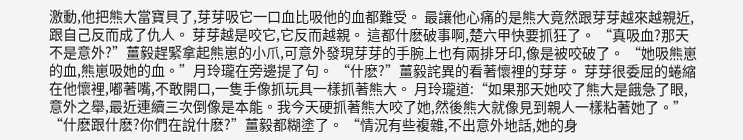激動,他把熊大當寶貝了,芽芽吸它一口血比吸他的血都難受。 最讓他心痛的是熊大竟然跟芽芽越來越親近,跟自己反而成了仇人。 芽芽越是咬它,它反而越親。 這都什麽破事啊,楚六甲快要抓狂了。 “真吸血?那天不是意外?”薑毅趕緊拿起熊崽的小爪,可意外發現芽芽的手腕上也有兩排牙印,像是被咬破了。 “她吸熊崽的血,熊崽吸她的血。”月玲瓏在旁邊提了句。 “什麽?”薑毅詫異的看著懷裡的芽芽。 芽芽很委屈的蜷縮在他懷裡,嘟著嘴,不敢開口,一隻手像抓玩具一樣抓著熊大。 月玲瓏道:“如果那天她咬了熊大是餓急了眼,意外之舉,最近連續三次倒像是本能。我今天硬抓著熊大咬了她,然後熊大就像見到親人一樣粘著她了。” “什麽跟什麽?你們在說什麽?”薑毅都糊塗了。 “情況有些複雜,不出意外地話,她的身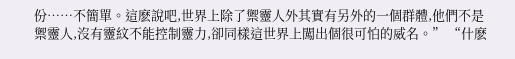份……不簡單。這麽說吧,世界上除了禦靈人外其實有另外的一個群體,他們不是禦靈人,沒有靈紋不能控制靈力,卻同樣這世界上闖出個很可怕的威名。” “什麽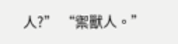人?” “禦獸人。”